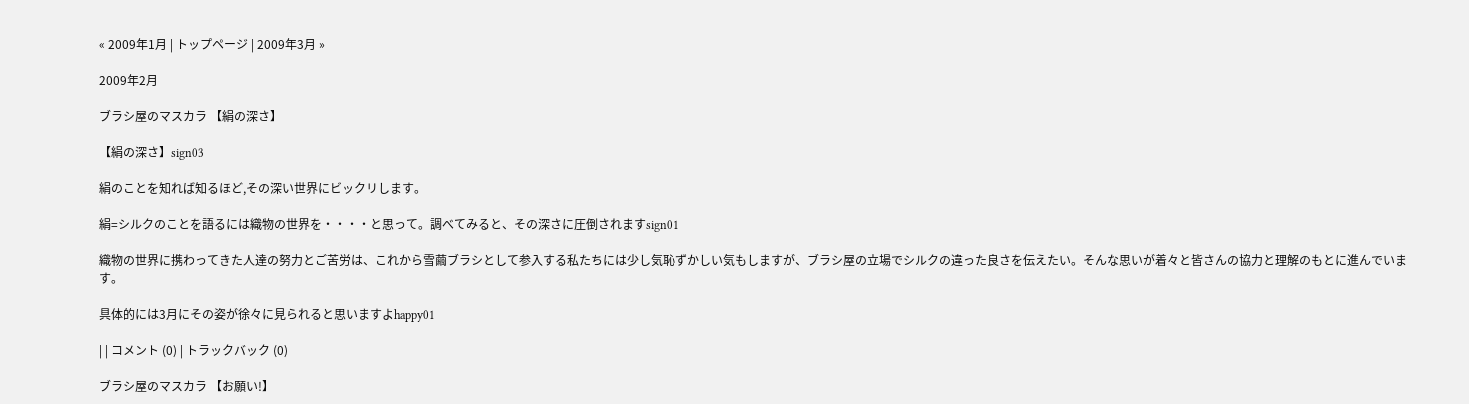« 2009年1月 | トップページ | 2009年3月 »

2009年2月

ブラシ屋のマスカラ 【絹の深さ】

【絹の深さ】sign03

絹のことを知れば知るほど,その深い世界にビックリします。

絹=シルクのことを語るには織物の世界を・・・・と思って。調べてみると、その深さに圧倒されますsign01

織物の世界に携わってきた人達の努力とご苦労は、これから雪繭ブラシとして参入する私たちには少し気恥ずかしい気もしますが、ブラシ屋の立場でシルクの違った良さを伝えたい。そんな思いが着々と皆さんの協力と理解のもとに進んでいます。

具体的には3月にその姿が徐々に見られると思いますよhappy01

| | コメント (0) | トラックバック (0)

ブラシ屋のマスカラ 【お願い!】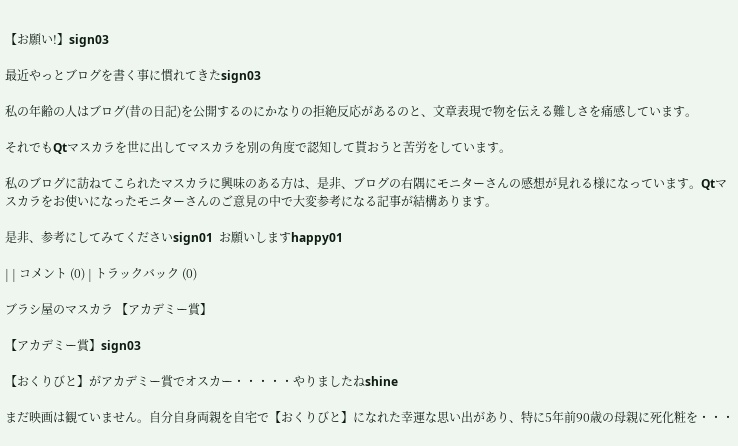【お願い!】sign03

最近やっとブログを書く事に慣れてきたsign03

私の年齢の人はブログ(昔の日記)を公開するのにかなりの拒絶反応があるのと、文章表現で物を伝える難しさを痛感しています。

それでもQtマスカラを世に出してマスカラを別の角度で認知して貰おうと苦労をしています。

私のブログに訪ねてこられたマスカラに興味のある方は、是非、ブログの右隅にモニターさんの感想が見れる様になっています。Qtマスカラをお使いになったモニターさんのご意見の中で大変参考になる記事が結構あります。

是非、参考にしてみてくださいsign01  お願いしますhappy01

| | コメント (0) | トラックバック (0)

ブラシ屋のマスカラ 【アカデミー賞】

【アカデミー賞】sign03

【おくりびと】がアカデミー賞でオスカー・・・・・やりましたねshine

まだ映画は観ていません。自分自身両親を自宅で【おくりびと】になれた幸運な思い出があり、特に5年前90歳の母親に死化粧を・・・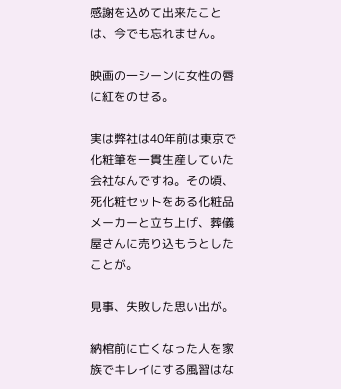感謝を込めて出来たことは、今でも忘れません。

映画の一シーンに女性の唇に紅をのせる。

実は弊社は40年前は東京で化粧筆を一貫生産していた会社なんですね。その頃、死化粧セットをある化粧品メーカーと立ち上げ、葬儀屋さんに売り込もうとしたことが。

見事、失敗した思い出が。

納棺前に亡くなった人を家族でキレイにする風習はな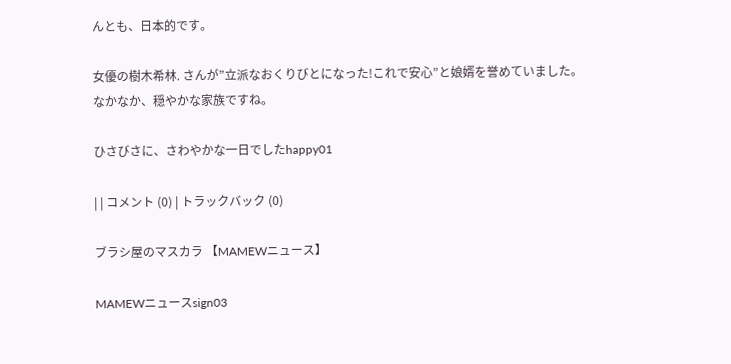んとも、日本的です。

女優の樹木希林. さんが”立派なおくりびとになった!これで安心”と娘婿を誉めていました。なかなか、穏やかな家族ですね。

ひさびさに、さわやかな一日でしたhappy01

| | コメント (0) | トラックバック (0)

ブラシ屋のマスカラ 【MAMEWニュース】

MAMEWニュースsign03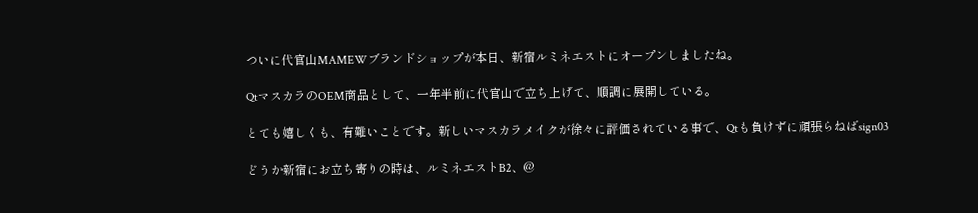ついに代官山MAMEWブランドショップが本日、新宿ルミネエストにオープンしましたね。

QtマスカラのOEM商品として、一年半前に代官山で立ち上げて、順調に展開している。

とても嬉しくも、有難いことです。新しいマスカラメイクが徐々に評価されている事で、Qtも負けずに頑張らねばsign03

どうか新宿にお立ち寄りの時は、ルミネエストB2、@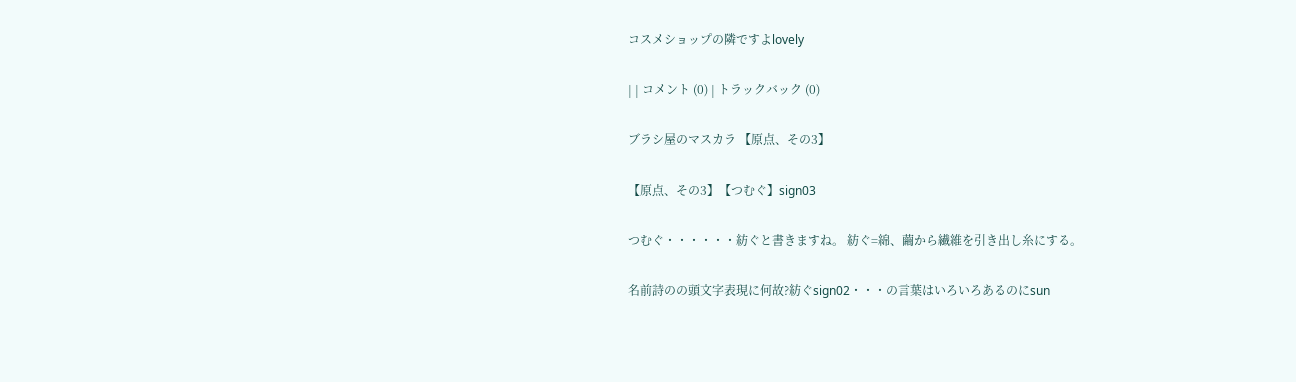コスメショップの隣ですよlovely

| | コメント (0) | トラックバック (0)

ブラシ屋のマスカラ 【原点、その3】

【原点、その3】【つむぐ】sign03

つむぐ・・・・・・紡ぐと書きますね。 紡ぐ=綿、繭から繊維を引き出し糸にする。

名前詩のの頭文字表現に何故?紡ぐsign02・・・の言葉はいろいろあるのにsun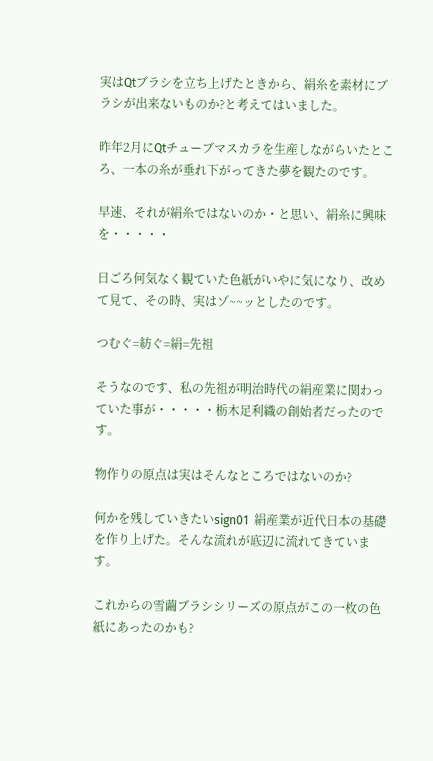実はQtブラシを立ち上げたときから、絹糸を素材にブラシが出来ないものか?と考えてはいました。

昨年2月にQtチューブマスカラを生産しながらいたところ、一本の糸が垂れ下がってきた夢を観たのです。

早速、それが絹糸ではないのか・と思い、絹糸に興味を・・・・・

日ごろ何気なく観ていた色紙がいやに気になり、改めて見て、その時、実はゾ~~ッとしたのです。

つむぐ=紡ぐ=絹=先祖

そうなのです、私の先祖が明治時代の絹産業に関わっていた事が・・・・・栃木足利織の創始者だったのです。

物作りの原点は実はそんなところではないのか?

何かを残していきたいsign01  絹産業が近代日本の基礎を作り上げた。そんな流れが底辺に流れてきています。

これからの雪繭ブラシシリーズの原点がこの一枚の色紙にあったのかも?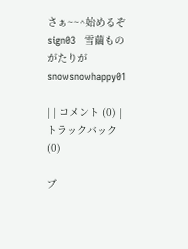さぁ~~^始めるぞsign03   雪繭ものがたりがsnowsnowhappy01

| | コメント (0) | トラックバック (0)

ブ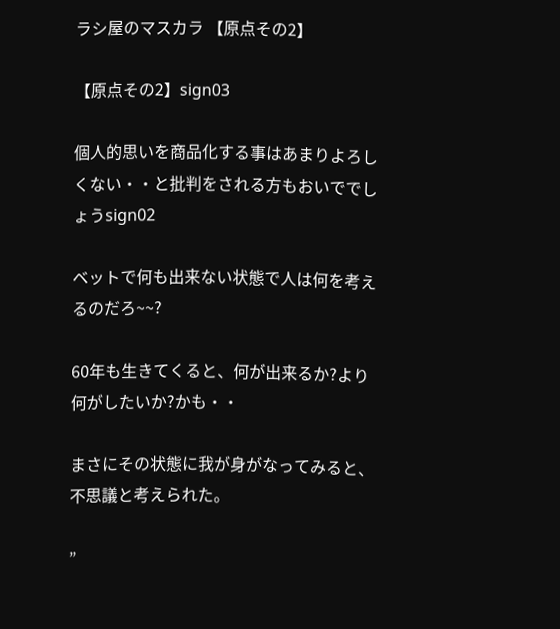ラシ屋のマスカラ 【原点その2】

【原点その2】sign03

個人的思いを商品化する事はあまりよろしくない・・と批判をされる方もおいででしょうsign02

ベットで何も出来ない状態で人は何を考えるのだろ~~?

60年も生きてくると、何が出来るか?より何がしたいか?かも・・

まさにその状態に我が身がなってみると、不思議と考えられた。

”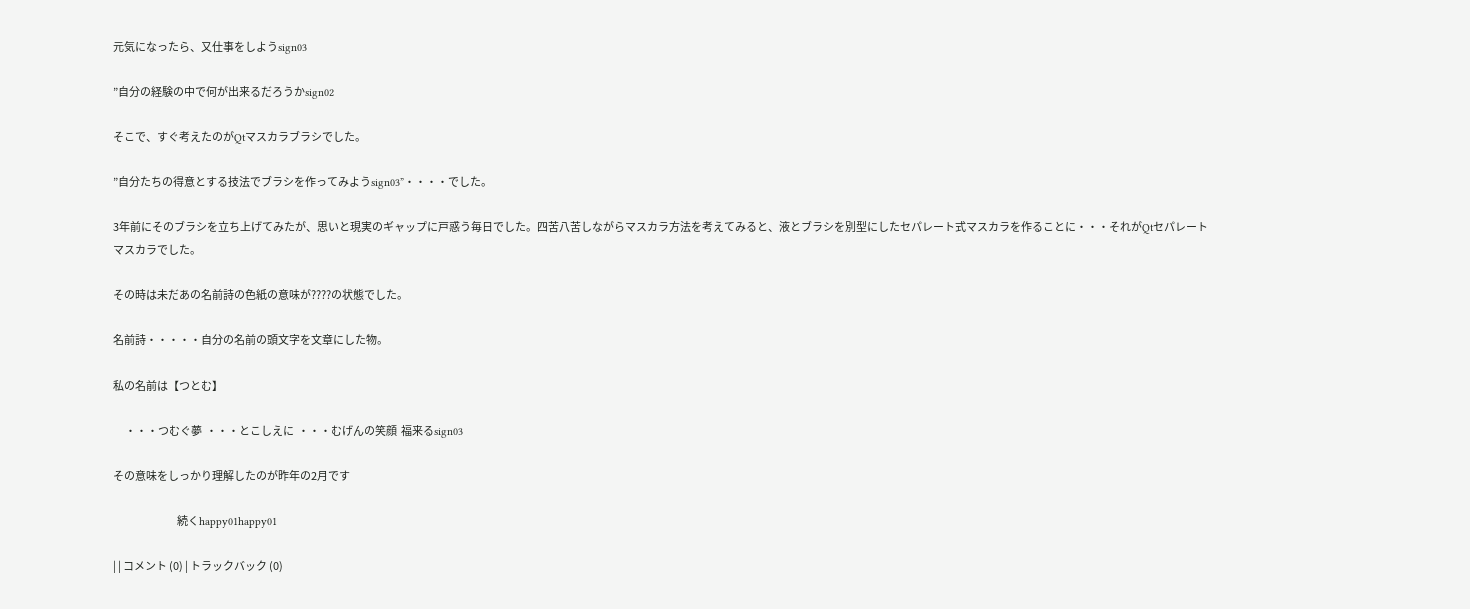元気になったら、又仕事をしようsign03

”自分の経験の中で何が出来るだろうかsign02

そこで、すぐ考えたのがQtマスカラブラシでした。

”自分たちの得意とする技法でブラシを作ってみようsign03”・・・・でした。

3年前にそのブラシを立ち上げてみたが、思いと現実のギャップに戸惑う毎日でした。四苦八苦しながらマスカラ方法を考えてみると、液とブラシを別型にしたセパレート式マスカラを作ることに・・・それがQtセパレートマスカラでした。

その時は未だあの名前詩の色紙の意味が????の状態でした。

名前詩・・・・・自分の名前の頭文字を文章にした物。

私の名前は【つとむ】

      ・・・つむぐ夢  ・・・とこしえに  ・・・むげんの笑顔  福来るsign03

その意味をしっかり理解したのが昨年の2月です

                                続くhappy01happy01

| | コメント (0) | トラックバック (0)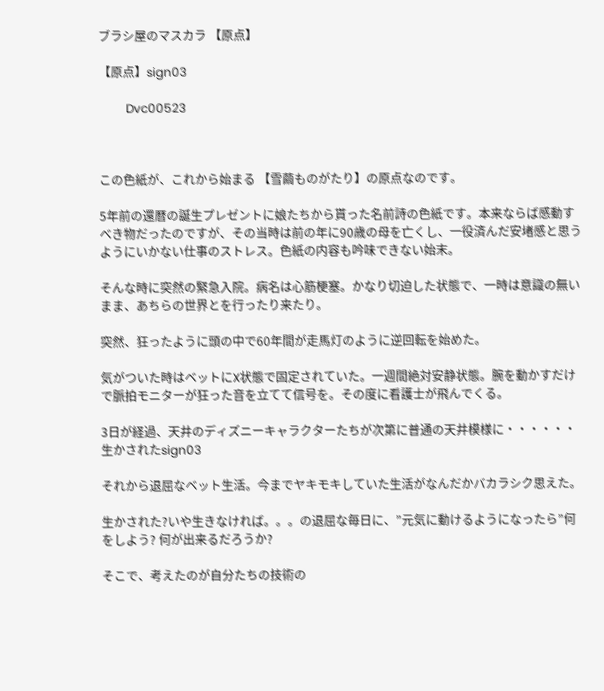ブラシ屋のマスカラ 【原点】

【原点】sign03

         Dvc00523



この色紙が、これから始まる 【雪繭ものがたり】の原点なのです。

5年前の還暦の誕生プレゼントに娘たちから貰った名前詩の色紙です。本来ならば感動すべき物だったのですが、その当時は前の年に90歳の母を亡くし、一役済んだ安堵感と思うようにいかない仕事のストレス。色紙の内容も吟味できない始末。

そんな時に突然の緊急入院。病名は心筋梗塞。かなり切迫した状態で、一時は意識の無いまま、あちらの世界とを行ったり来たり。

突然、狂ったように頭の中で60年間が走馬灯のように逆回転を始めた。

気がついた時はベットにX状態で固定されていた。一週間絶対安静状態。腕を動かすだけで脈拍モニターが狂った音を立てて信号を。その度に看護士が飛んでくる。

3日が経過、天井のディズニーキャラクターたちが次第に普通の天井模様に・・・・・・生かされたsign03

それから退屈なベット生活。今までヤキモキしていた生活がなんだかバカラシク思えた。

生かされた?いや生きなければ。。。の退屈な毎日に、”元気に動けるようになったら”何をしよう? 何が出来るだろうか?

そこで、考えたのが自分たちの技術の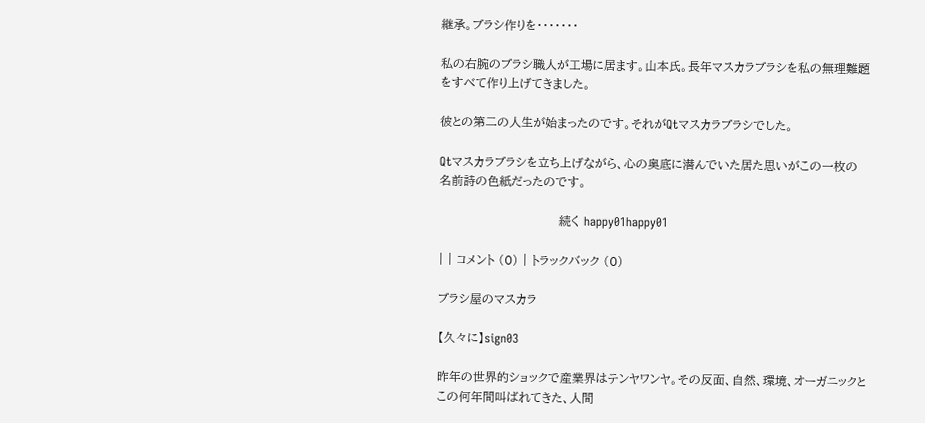継承。ブラシ作りを・・・・・・・

私の右腕のブラシ職人が工場に居ます。山本氏。長年マスカラブラシを私の無理難題をすべて作り上げてきました。

彼との第二の人生が始まったのです。それがQtマスカラブラシでした。

Qtマスカラブラシを立ち上げながら、心の奥底に潜んでいた居た思いがこの一枚の名前詩の色紙だったのです。

                              続く happy01happy01

| | コメント (0) | トラックバック (0)

ブラシ屋のマスカラ

【久々に】sign03

昨年の世界的ショックで産業界はテンヤワンヤ。その反面、自然、環境、オーガニックとこの何年間叫ばれてきた、人間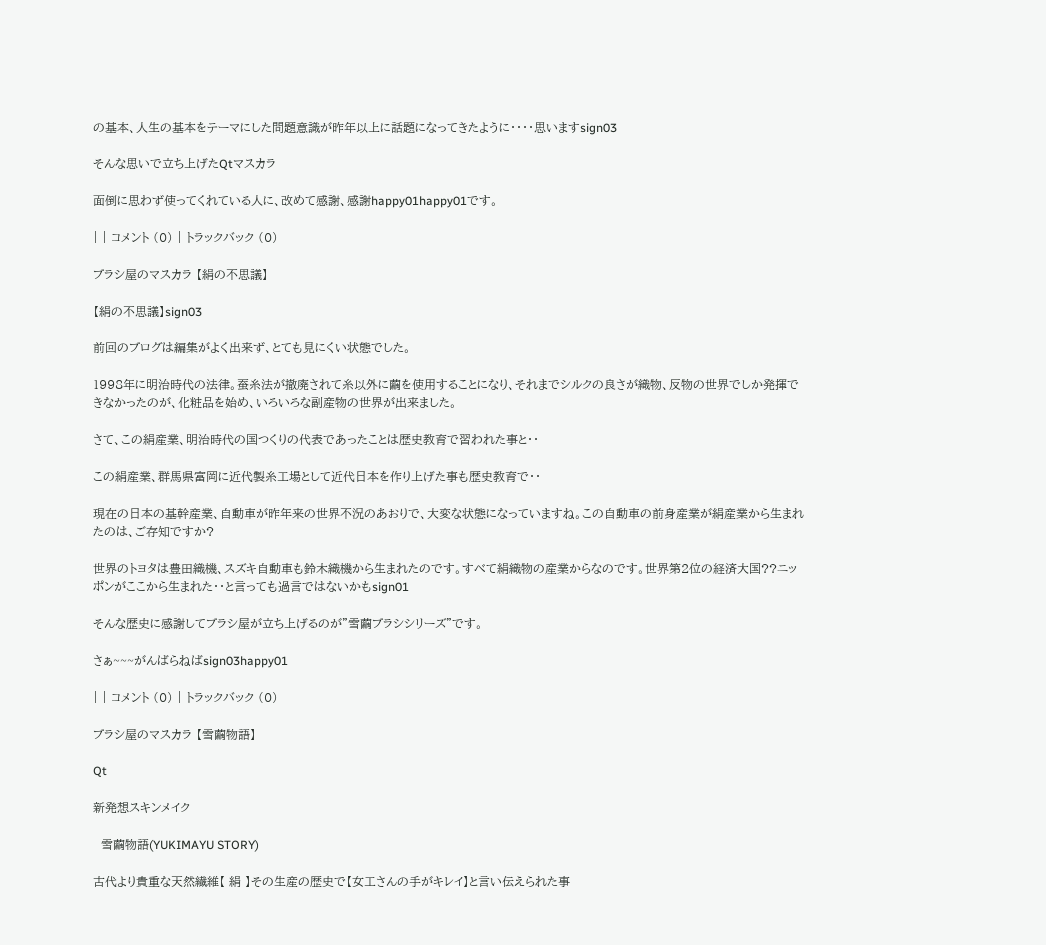の基本、人生の基本をテーマにした問題意識が昨年以上に話題になってきたように・・・・思いますsign03

そんな思いで立ち上げたQtマスカラ

面倒に思わず使ってくれている人に、改めて感謝、感謝happy01happy01です。

| | コメント (0) | トラックバック (0)

ブラシ屋のマスカラ 【絹の不思議】

【絹の不思議】sign03

前回のブログは編集がよく出来ず、とても見にくい状態でした。

1998年に明治時代の法律。蚕糸法が撤廃されて糸以外に繭を使用することになり、それまでシルクの良さが織物、反物の世界でしか発揮できなかったのが、化粧品を始め、いろいろな副産物の世界が出来ました。

さて、この絹産業、明治時代の国つくりの代表であったことは歴史教育で習われた事と・・

この絹産業、群馬県富岡に近代製糸工場として近代日本を作り上げた事も歴史教育で・・

現在の日本の基幹産業、自動車が昨年来の世界不況のあおりで、大変な状態になっていますね。この自動車の前身産業が絹産業から生まれたのは、ご存知ですか?

世界のトヨタは豊田織機、スズキ自動車も鈴木織機から生まれたのです。すべて絹織物の産業からなのです。世界第2位の経済大国??ニッポンがここから生まれた・・と言っても過言ではないかもsign01

そんな歴史に感謝してブラシ屋が立ち上げるのが”雪繭ブラシシリーズ”です。

さぁ~~~がんばらねばsign03happy01

| | コメント (0) | トラックバック (0)

ブラシ屋のマスカラ 【雪繭物語】

Qt

新発想スキンメイク

  雪繭物語(YUKIMAYU STORY)

古代より貴重な天然繊維【 絹 】その生産の歴史で【女工さんの手がキレイ】と言い伝えられた事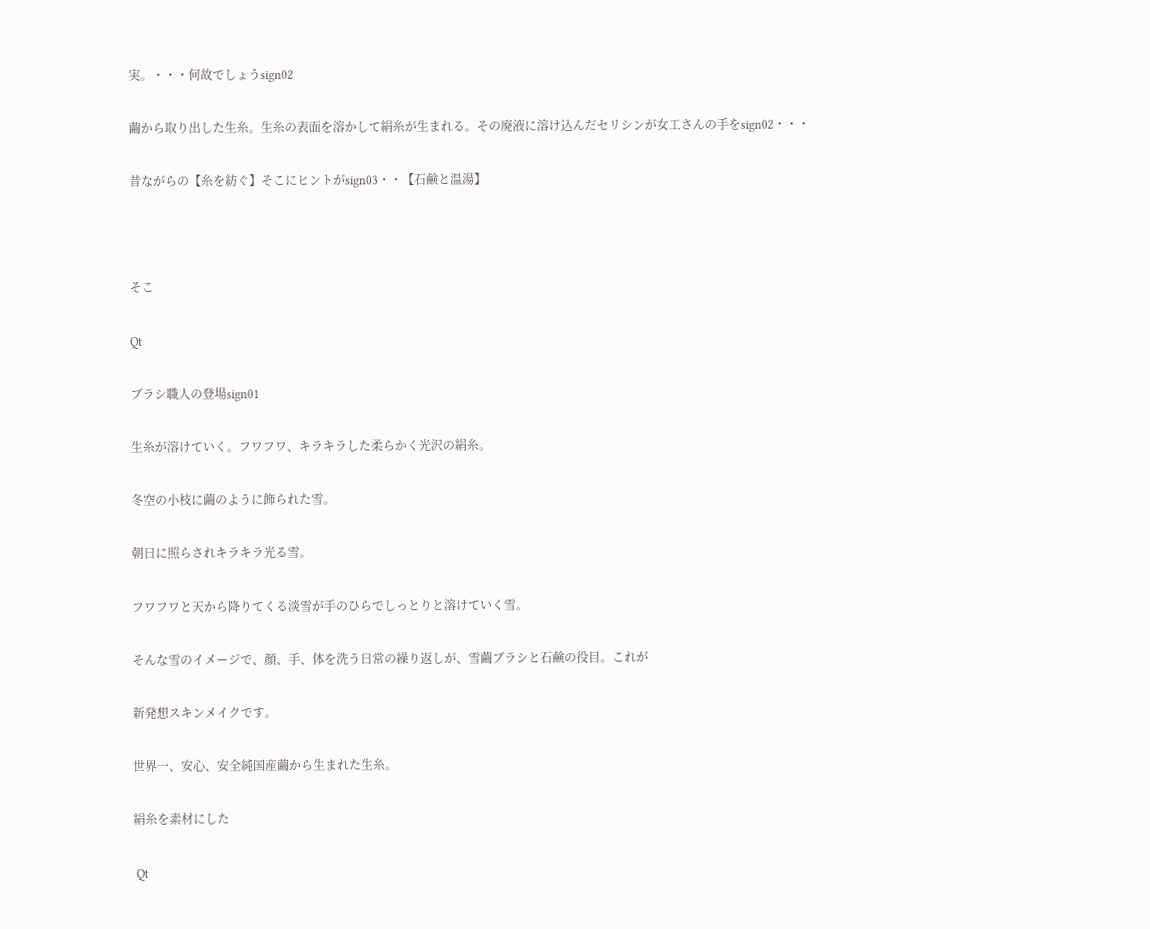実。・・・何故でしょうsign02

繭から取り出した生糸。生糸の表面を溶かして絹糸が生まれる。その廃液に溶け込んだセリシンが女工さんの手をsign02・・・

昔ながらの【糸を紡ぐ】そこにヒントがsign03・・【石鹸と温湯】



そこ

Qt

ブラシ職人の登場sign01

生糸が溶けていく。フワフワ、キラキラした柔らかく光沢の絹糸。

冬空の小枝に繭のように飾られた雪。

朝日に照らされキラキラ光る雪。

フワフワと天から降りてくる淡雪が手のひらでしっとりと溶けていく雪。

そんな雪のイメージで、顔、手、体を洗う日常の繰り返しが、雪繭ブラシと石鹸の役目。これが

新発想スキンメイクです。

世界一、安心、安全純国産繭から生まれた生糸。

絹糸を素材にした

 Qt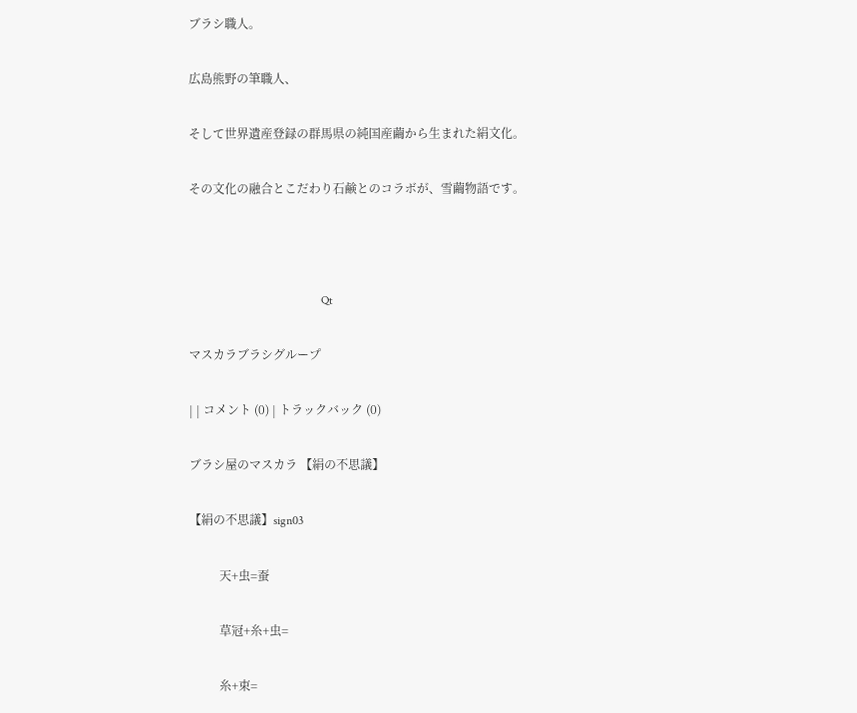ブラシ職人。

広島熊野の筆職人、

そして世界遺産登録の群馬県の純国産繭から生まれた絹文化。

その文化の融合とこだわり石鹸とのコラボが、雪繭物語です。



                                            Qt

マスカラブラシグループ

| | コメント (0) | トラックバック (0)

ブラシ屋のマスカラ 【絹の不思議】

【絹の不思議】sign03

          天+虫=蚕

          草冠+糸+虫=

          糸+束=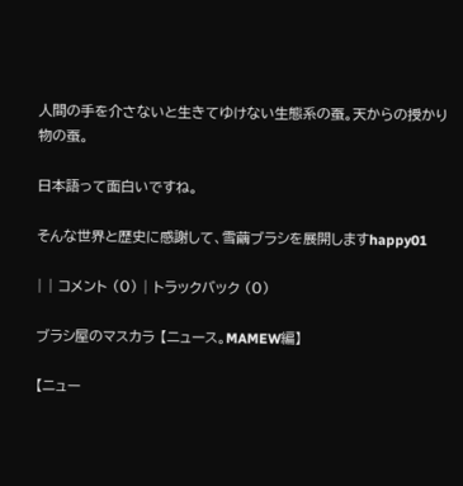人間の手を介さないと生きてゆけない生態系の蚕。天からの授かり物の蚕。

日本語って面白いですね。

そんな世界と歴史に感謝して、雪繭ブラシを展開しますhappy01

| | コメント (0) | トラックバック (0)

ブラシ屋のマスカラ 【ニュース。MAMEW編】

【ニュー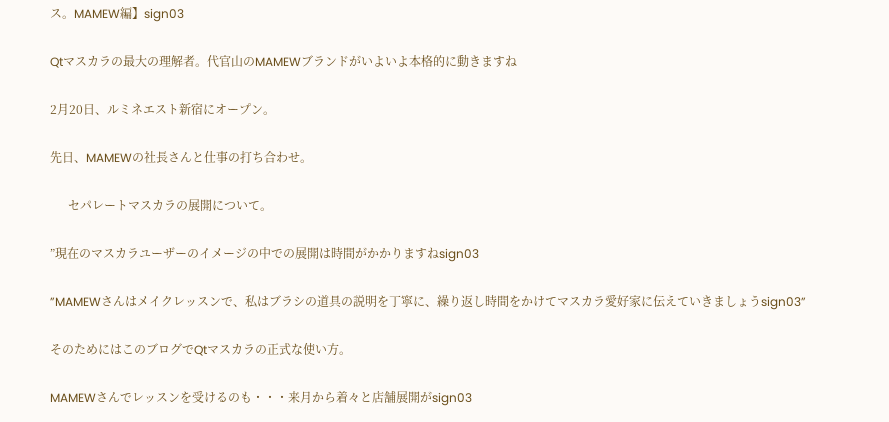ス。MAMEW編】sign03

Qtマスカラの最大の理解者。代官山のMAMEWブランドがいよいよ本格的に動きますね

2月20日、ルミネエスト新宿にオープン。

先日、MAMEWの社長さんと仕事の打ち合わせ。

      セパレートマスカラの展開について。

”現在のマスカラユーザーのイメージの中での展開は時間がかかりますねsign03

”MAMEWさんはメイクレッスンで、私はブラシの道具の説明を丁寧に、繰り返し時間をかけてマスカラ愛好家に伝えていきましょうsign03”

そのためにはこのブログでQtマスカラの正式な使い方。

MAMEWさんでレッスンを受けるのも・・・来月から着々と店舗展開がsign03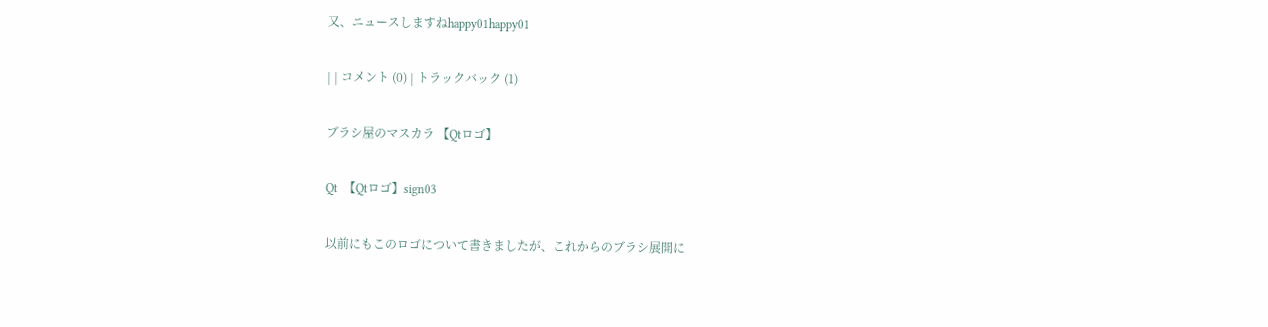又、ニュースしますねhappy01happy01

| | コメント (0) | トラックバック (1)

ブラシ屋のマスカラ 【Qtロゴ】

Qt  【Qtロゴ】sign03

以前にもこのロゴについて書きましたが、これからのブラシ展開に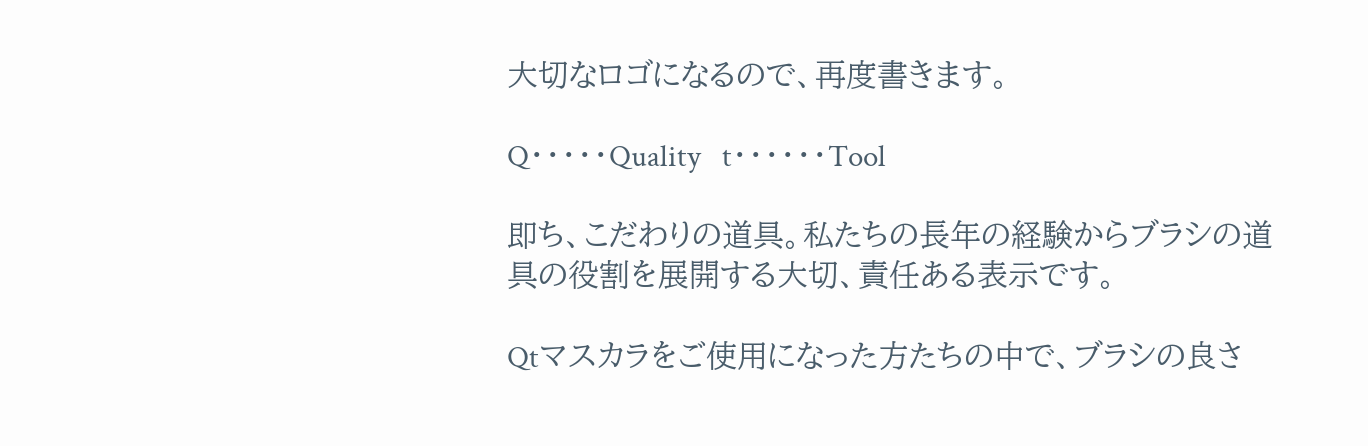大切なロゴになるので、再度書きます。

Q・・・・・Quality   t・・・・・・Tool

即ち、こだわりの道具。私たちの長年の経験からブラシの道具の役割を展開する大切、責任ある表示です。

Qtマスカラをご使用になった方たちの中で、ブラシの良さ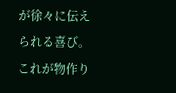が徐々に伝えられる喜び。これが物作り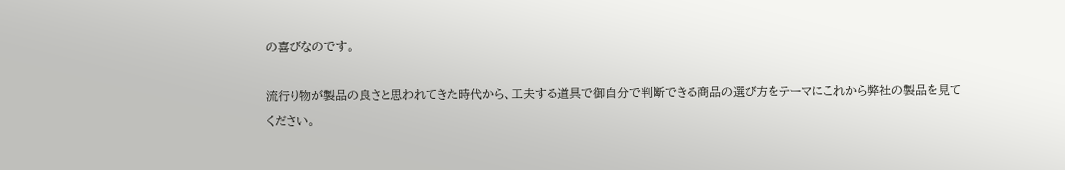の喜びなのです。

流行り物が製品の良さと思われてきた時代から、工夫する道具で御自分で判断できる商品の選び方をテーマにこれから弊社の製品を見てください。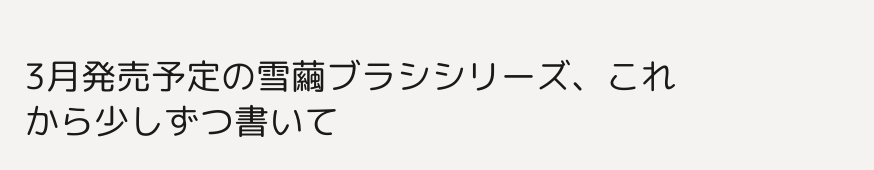3月発売予定の雪繭ブラシシリーズ、これから少しずつ書いて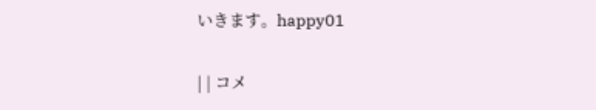いきます。happy01

| | コメ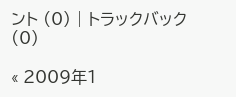ント (0) | トラックバック (0)

« 2009年1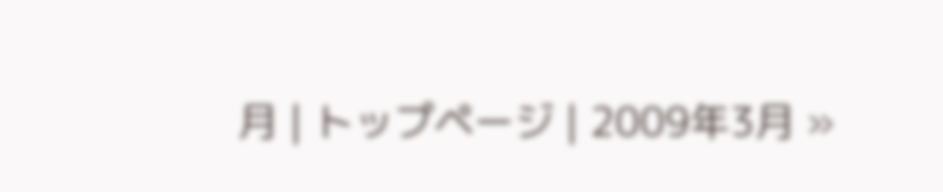月 | トップページ | 2009年3月 »